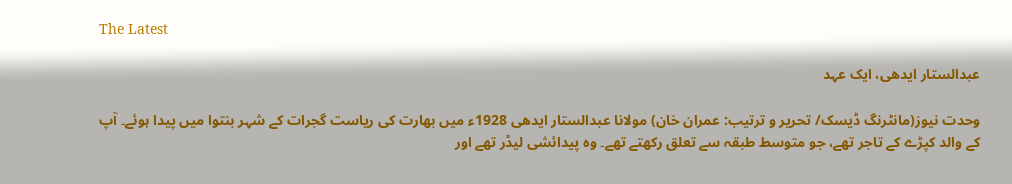The Latest

عبدالستار ایدھی، ایک عہد

وحدت نیوز(مانٹرنگ ڈیسک/ تحریر و ترتیب: عمران خان) مولانا عبدالستار ایدھی 1928ء میں بھارت کی ریاست گجرات کے شہر بنتوا میں پیدا ہوئے۔ آپ کے والد کپڑے کے تاجر تھے، جو متوسط طبقہ سے تعلق رکھتے تھے۔ وہ پیدائشی لیڈر تھے اور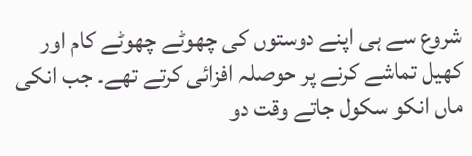شروع سے ہی اپنے دوستوں کی چھوٹے چھوٹے کام اور کھیل تماشے کرنے پر حوصلہ افزائی کرتے تھے۔ جب انکی ماں انکو سکول جاتے وقت دو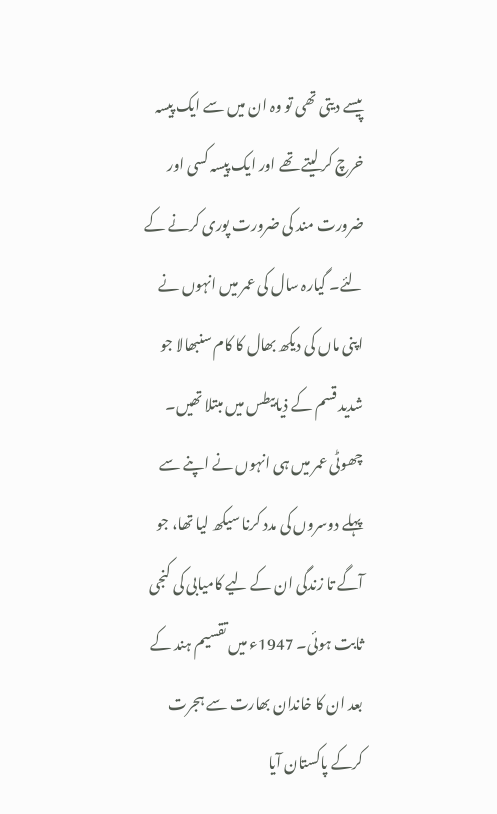پیسے دیتی تھی تو وہ ان میں سے ایک پیسہ خرچ کر لیتے تھے اور ایک پیسہ کسی اور ضرورت مند کی ضرورت پوری کرنے کے لئے۔ گیارہ سال کی عمر میں انہوں نے اپنی ماں کی دیکھ بھال کا کام سنبھالا جو شدید قسم کے ذیابیطس میں مبتلا تھیں۔ چھوٹی عمر میں ہی انہوں نے اپنے سے پہلے دوسروں کی مدد کرنا سیکھ لیا تھا، جو آگے تا زندگی ان کے لیے کامیابی کی کنجی ثابت ہوئی۔ 1947ء میں تقسیم ہند کے بعد ان کا خاندان بھارت سے ہجرت کرکے پاکستان آیا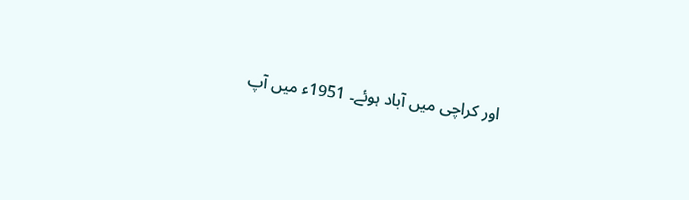اور کراچی میں آباد ہوئے۔ 1951ء میں آپ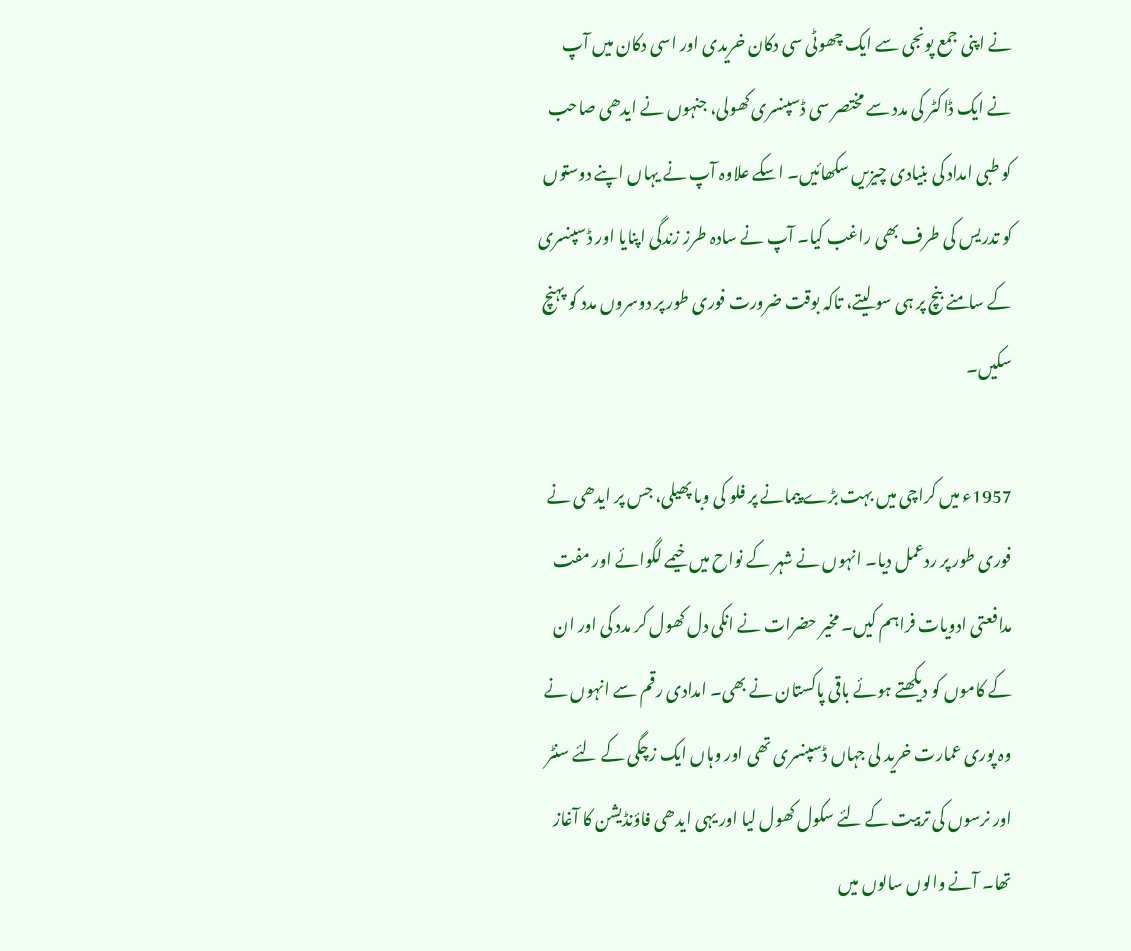نے اپنی جمع پونجی سے ایک چھوٹی سی دکان خریدی اور اسی دکان میں آپ نے ایک ڈاکٹر کی مدد سے مختصر سی ڈسپنسری کھولی، جنہوں نے ایدھی صاحب کو طبی امداد کی بنیادی چیزیں سکھائیں۔ اسکے علاوہ آپ نے یہاں اپنے دوستوں کو تدریس کی طرف بھی راغب کیا۔ آپ نے سادہ طرز زندگی اپنایا اور ڈسپنسری کے سامنے بنچ پر ہی سو لیتے، تاکہ بوقت ضرورت فوری طور پر دوسروں مدد کو پہنچ سکیں۔

1957ء میں کراچی میں بہت بڑے پیمانے پر فلو کی وبا پھیلی، جس پر ایدھی نے فوری طور پر ردعمل دیا۔ انہوں نے شہر کے نواح میں خیمے لگوائے اور مفت مدافعتی ادویات فراہم کیں۔ مخیر حضرات نے انکی دل کھول کر مدد کی اور ان کے کاموں کو دیکھتے ہوئے باقی پاکستان نے بھی۔ امدادی رقم سے انہوں نے وہ پوری عمارت خرید لی جہاں ڈسپنسری تھی اور وہاں ایک زچگی کے لئے سنٹر اور نرسوں کی تربیت کے لئے سکول کھول لیا اور یہی ایدھی فاؤنڈیشن کا آغاز تھا۔ آنے والوں سالوں میں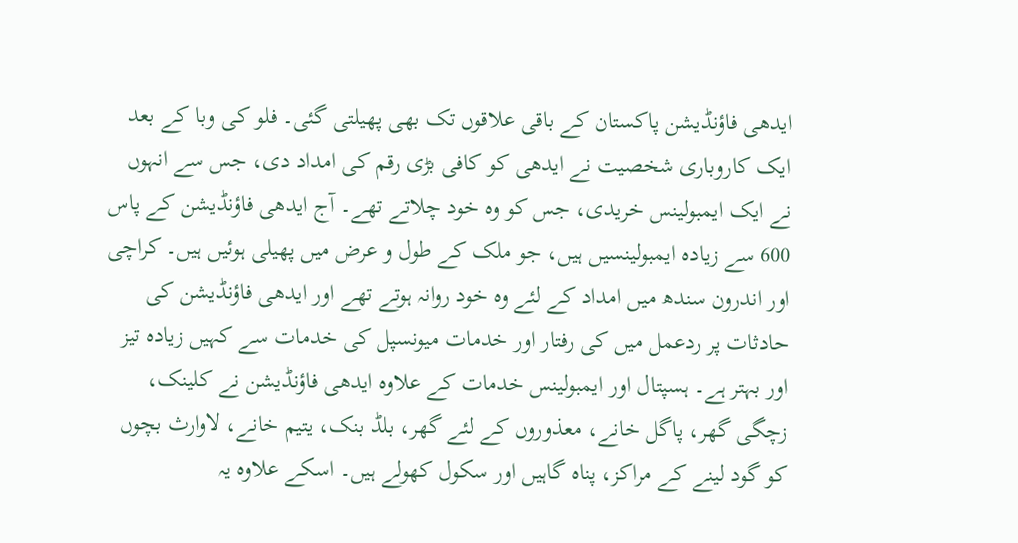ایدھی فاؤنڈیشن پاکستان کے باقی علاقوں تک بھی پھیلتی گئی۔ فلو کی وبا کے بعد ایک کاروباری شخصیت نے ایدھی کو کافی بڑی رقم کی امداد دی، جس سے انہوں نے ایک ایمبولینس خریدی، جس کو وہ خود چلاتے تھے۔ آج ایدھی فاؤنڈیشن کے پاس 600 سے زیادہ ایمبولینسیں ہیں، جو ملک کے طول و عرض میں پھیلی ہوئیں ہیں۔ کراچی اور اندرون سندھ میں امداد کے لئے وہ خود روانہ ہوتے تھے اور ایدھی فاؤنڈیشن کی حادثات پر ردعمل میں کی رفتار اور خدمات میونسپل کی خدمات سے کہیں زیادہ تیز اور بہتر ہے۔ ہسپتال اور ایمبولینس خدمات کے علاوہ ایدھی فاؤنڈیشن نے کلینک، زچگی گھر، پاگل خانے، معذوروں کے لئے گھر، بلڈ بنک، یتیم خانے، لاوارث بچوں کو گود لینے کے مراکز، پناہ گاہیں اور سکول کھولے ہیں۔ اسکے علاوہ یہ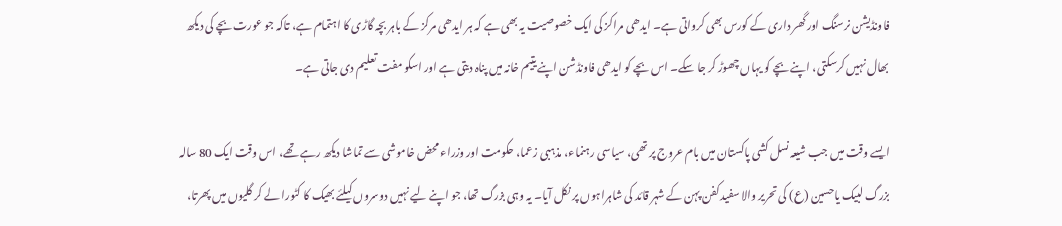فاونڈیشن نرسنگ اور گھر داری کے کورس بھی کرواتی ہے۔ ایدھی مراکز کی ایک خصوصیت یہ بھی ہے کہ ہر ایدھی مرکز کے باہر بچہ گاڑی کا اہتمام ہے، تاکہ جو عورت بچے کی دیکھ بھال نہیں کرسکتی، اپنے بچے کو یہاں چھوڑ کر جا سکے۔ اس بچے کو ایدھی فاونڈشن اپنے یتیم خانہ میں پناہ دیتی ہے اور اسکو مفت تعلیم دی جاتی ہے۔

ایسے وقت میں جب شیعہ نسل کشی پاکستان میں بام عروج پر تھی، سیاسی رہنماء، مذہبی زعما، حکومت اور وزراء محض خاموشی سے تماشا دیکھ رہے تھے، اس وقت ایک 80 سالہ بزرگ لبیک یاحسین (ع) کی تحریر والا سفید کفن پہن کے شہر قائد کی شاہراہوں پر نکل آیا۔ یہ وہی بزرگ تھا، جو اپنے لیے نہیں دوسروں کیلئے بھیک کا کٹورا لے کر گلیوں میں پھرتا،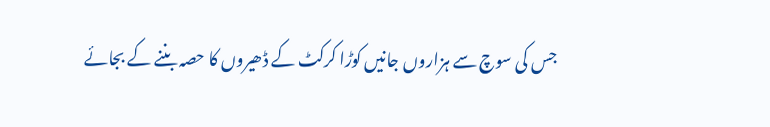جس کی سوچ سے ہزاروں جانیں کوڑا کرکٹ کے ڈھیروں کا حصہ بننے کے بجائے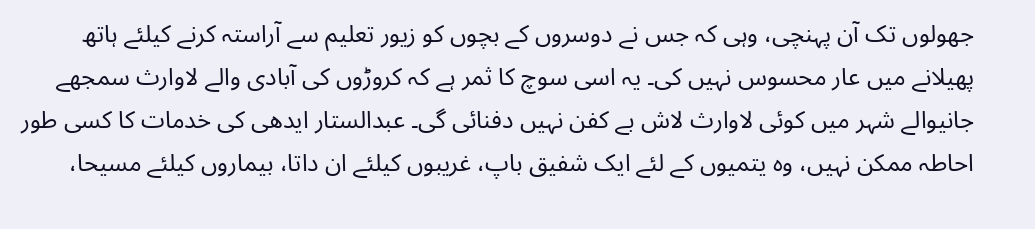جھولوں تک آن پہنچی، وہی کہ جس نے دوسروں کے بچوں کو زیور تعلیم سے آراستہ کرنے کیلئے ہاتھ پھیلانے میں عار محسوس نہیں کی۔ یہ اسی سوچ کا ثمر ہے کہ کروڑوں کی آبادی والے لاوارث سمجھے جانیوالے شہر میں کوئی لاوارث لاش بے کفن نہیں دفنائی گی۔ عبدالستار ایدھی کی خدمات کا کسی طور احاطہ ممکن نہیں، وہ یتمیوں کے لئے ایک شفیق باپ، غریبوں کیلئے ان داتا، بیماروں کیلئے مسیحا،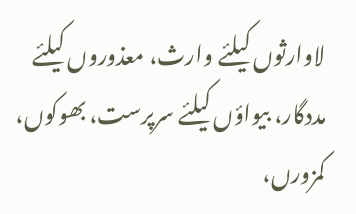لاوارثوں کیلئے وارث، معذوروں کیلئے مددگار، بیواؤں کیلئے سرپرست، بھوکوں، کمزورں،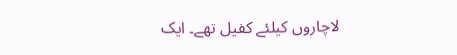لاچاروں کیلئے کفیل تھے۔ ایک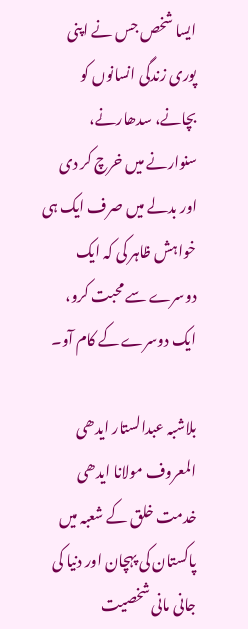ایسا شخص جس نے اپنی پوری زندگی انسانوں کو بچانے، سدھارنے، سنوارنے میں خرچ کر دی اور بدلے میں صرف ایک ہی خواہش ظاہر کی کہ ایک دوسرے سے محبت کرو، ایک دوسرے کے کام آو۔

بلاشبہ عبدالستار ایدھی المعروف مولانا ایدھی خدمت خلق کے شعبہ میں پاکستان کی پہچان اور دنیا کی جانی مانی شخصیت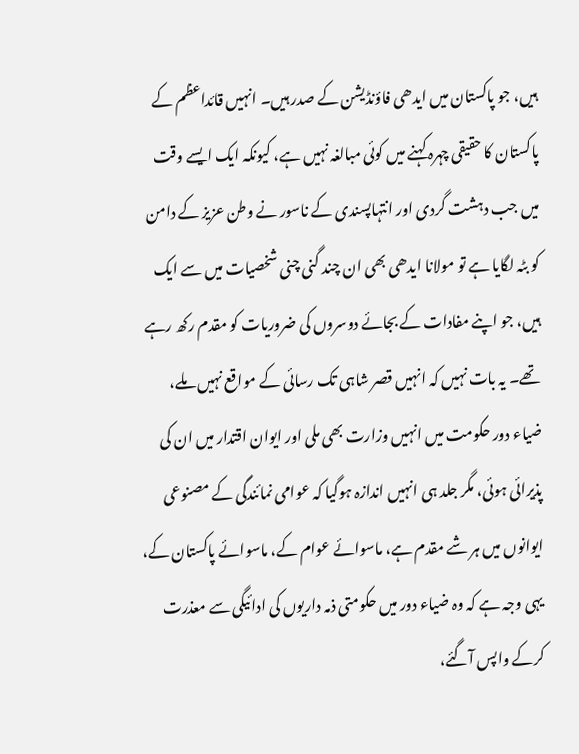ہیں، جو پاکستان میں ایدھی فاؤنڈیشن کے صدر ہیں۔ انہیں قائداعظم کے پاکستان کا حقیقی چہرہ کہنے میں کوئی مبالغہ نہیں ہے، کیونکہ ایک ایسے وقت میں جب دہشت گردی اور انتہاپسندی کے ناسور نے وطن عزیز کے دامن کو بٹہ لگایا ہے تو مولانا ایدھی بھی ان چند گنی چنی شخصیات میں سے ایک ہیں، جو اپنے مفادات کے بجائے دوسروں کی ضروریات کو مقدم رکھ رہے تھے۔ یہ بات نہیں کہ انہیں قصر شاہی تک رسائی کے مواقع نہیں ملے، ضیاء دور حکومت میں انہیں وزارت بھی ملی اور ایوان اقتدار میں ان کی پذیرائی ہوئی، مگر جلد ہی انہیں اندازہ ہوگیا کہ عوامی نمائندگی کے مصنوعی ایوانوں میں ہر شے مقدم ہے، ماسوائے عوام کے، ماسوائے پاکستان کے، یہی وجہ ہے کہ وہ ضیاء دور میں حکومتی ذمہ داریوں کی ادائیگی سے معذرت کرکے واپس آگئے،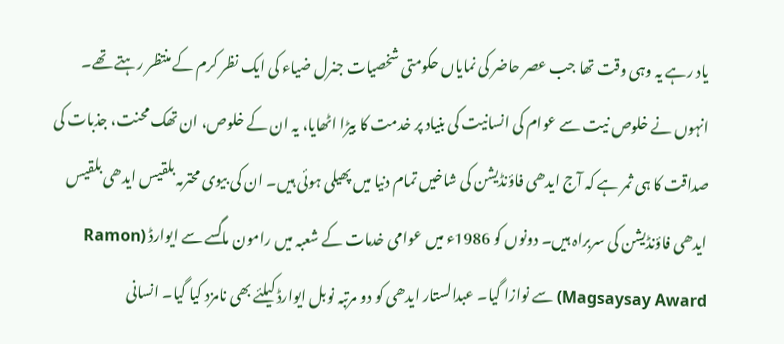یاد رہے یہ وہی وقت تھا جب عصر حاضر کی نمایاں حکومتی شخصیات جنرل ضیاء کی ایک نظر کرم کے منتظر رہتے تھے۔ انہوں نے خلوص نیت سے عوام کی انسانیت کی بنیاد پر خدمت کا بیڑا اٹھایا، یہ ان کے خلوص، ان تھک محنت، جذبات کی صداقت کا ہی ثمر ہے کہ آج ایدھی فاؤنڈیشن کی شاخیں تمام دنیا میں پھیلی ہوئی ہیں۔ ان کی بیوی محترمہ بلقیس ایدھی بلقیس ایدھی فاؤنڈیشن کی سربراہ ہیں۔ دونوں کو 1986ء میں عوامی خدمات کے شعبہ میں رامون ماگسے سے ایوارڈ (Ramon Magsaysay Award) سے نوازا گیا۔ عبدالستار ایدھی کو دو مرتبہ نوبل ایوارڈ کیلئے بھی نامزد کیا گیا۔ انسانی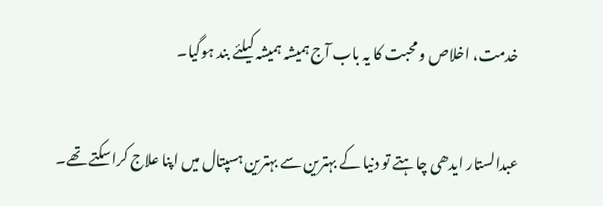خدمت، اخلاص و محبت کا یہ باب آج ہمیشہ ہمیشہ کیلئے بند ہوگیا۔

عبدالستار ایدھی چاہتے تو دنیا کے بہترین سے بہترین ہسپتال میں اپنا علاج کراسکتے تھے۔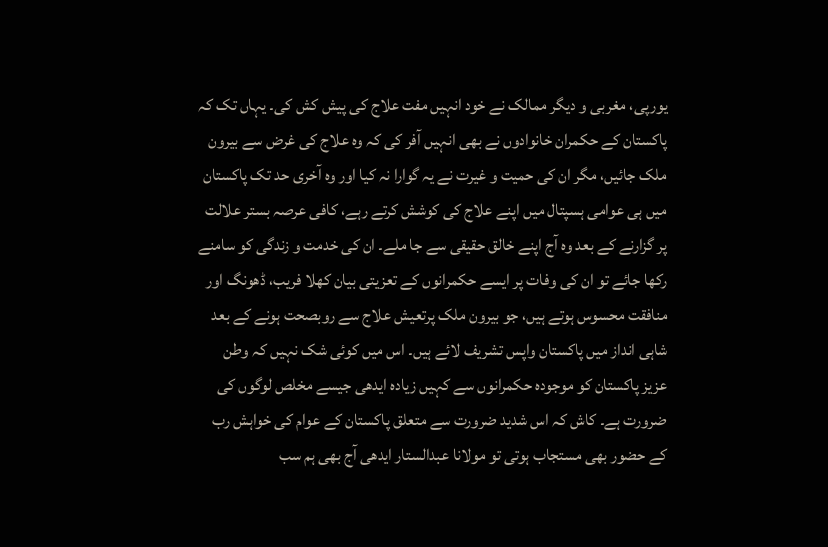یورپی، مغربی و دیگر ممالک نے خود انہیں مفت علاج کی پیش کش کی۔ یہاں تک کہ پاکستان کے حکمران خانوادوں نے بھی انہیں آفر کی کہ وہ علاج کی غرض سے بیرون ملک جائیں، مگر ان کی حمیت و غیرت نے یہ گوارا نہ کیا اور وہ آخری حد تک پاکستان میں ہی عوامی ہسپتال میں اپنے علاج کی کوشش کرتے رہے، کافی عرصہ بستر علالت پر گزارنے کے بعد وہ آج اپنے خالق حقیقی سے جا ملے۔ ان کی خدمت و زندگی کو سامنے رکھا جائے تو ان کی وفات پر ایسے حکمرانوں کے تعزیتی بیان کھلا فریب، ڈھونگ اور منافقت محسوس ہوتے ہیں، جو بیرون ملک پرتعیش علاج سے روبصحت ہونے کے بعد شاہی انداز میں پاکستان واپس تشریف لائے ہیں۔ اس میں کوئی شک نہیں کہ وطن عزیز پاکستان کو موجودہ حکمرانوں سے کہیں زیادہ ایدھی جیسے مخلص لوگوں کی ضرورت ہے۔ کاش کہ اس شدید ضرورت سے متعلق پاکستان کے عوام کی خواہش رب کے حضور بھی مستجاب ہوتی تو مولانا عبدالستار ایدھی آج بھی ہم سب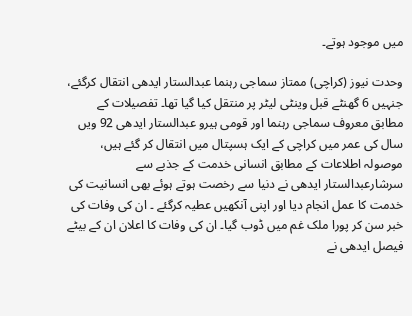میں موجود ہوتے۔

وحدت نیوز (کراچی) ممتاز سماجی رہنما عبدالستار ایدھی انتقال کرگئے، جنہیں 6 گھنٹے قبل وینٹی لیٹر پر منتقل کیا گیا تھا۔ تفصیلات کے مطابق معروف سماجی رہنما اور قومی ہیرو عبدالستار ایدھی 92 ویں سال کی عمر میں کراچی کے ایک ہسپتال میں انتقال کر گئے ہیں، موصولہ اطلاعات کے مطابق انسانی خدمت کے جذبے سے سرشارعبدالستار ایدھی نے دنیا سے رخصت ہوتے ہوئے بھی انسانیت کی خدمت کا عمل انجام دیا اور اپنی آنکھیں عطیہ کرگئے ۔ ان کی وفات کی خبر سن کر پورا ملک غم میں ڈوب گیا۔ ان کی وفات کا اعلان ان کے بیٹے فیصل ایدھی نے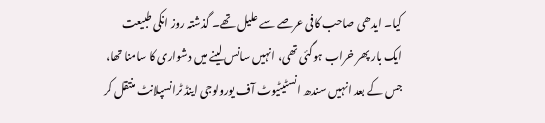کیا۔ ایدھی صاحب کافی عرصے سے علیل تھے۔ گذشتہ روز انکی طبیعت ایک بار پھر خراب ہوگئی تھی، انہیں سانس لینے میں دشواری کا سامنا تھا، جس کے بعد انہیں سندھ انسٹیٹیوٹ آف یورولوجی اینڈ ٹرانسپلانٹ منتقل کر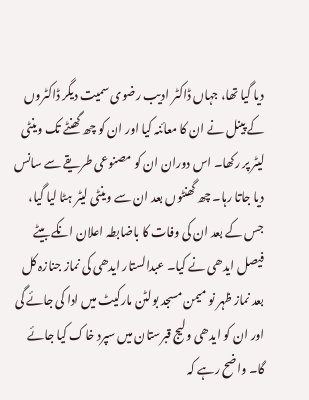دیا گیا تھا، جہاں ڈاکٹر ادیب رضوی سمیت دیگر ڈاکٹروں کے پینل نے ان کا معائنہ کیا اور ان کو چھ گھنٹے تک وینٹی لیٹر پر رکھا۔ اس دوران ان کو مصنوعی طریقے سے سانس دیا جاتا رہا۔ چھ گھنٹوں بعد ان سے وینٹی لیٹر ہٹا لیا گیا، جس کے بعد ان کی وفات کا باضابطہ اعلان انکے بیٹے فیصل ایدھی نے کیا۔ عبدالستار ایدھی کی نماز جنازہ کل بعد نماز ظہر نو میمن مسجد بولٹن مارکیٹ میں ادا کی جائے گی اور ان کو ایدھی ولیج قبرستان میں سپرد خاک کیا جائے گا۔ واضح رہے کہ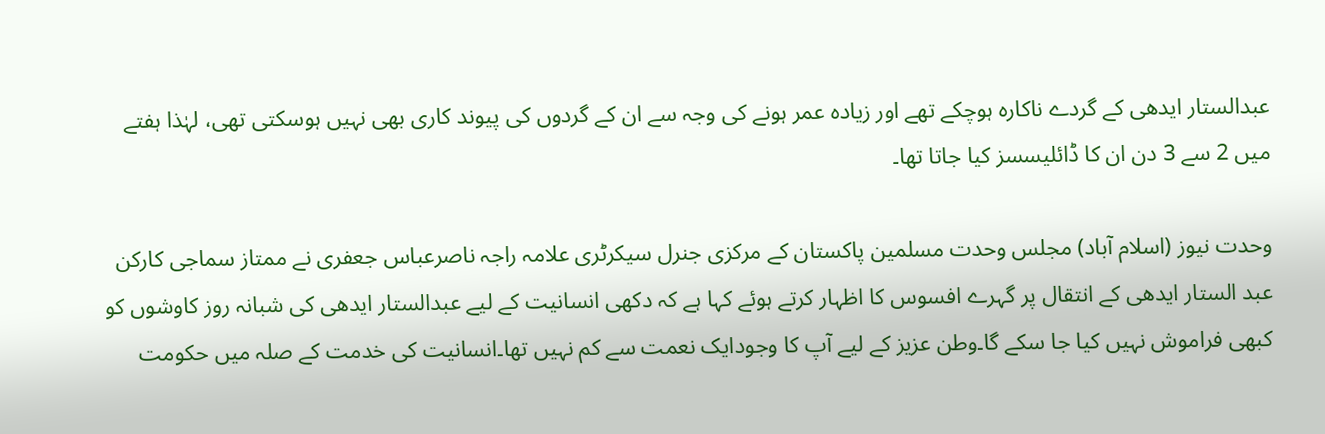عبدالستار ایدھی کے گردے ناکارہ ہوچکے تھے اور زیادہ عمر ہونے کی وجہ سے ان کے گردوں کی پیوند کاری بھی نہیں ہوسکتی تھی، لہٰذا ہفتے میں 2 سے 3 دن ان کا ڈائلیسسز کیا جاتا تھا۔

وحدت نیوز (اسلام آباد) مجلس وحدت مسلمین پاکستان کے مرکزی جنرل سیکرٹری علامہ راجہ ناصرعباس جعفری نے ممتاز سماجی کارکن عبد الستار ایدھی کے انتقال پر گہرے افسوس کا اظہار کرتے ہوئے کہا ہے کہ دکھی انسانیت کے لیے عبدالستار ایدھی کی شبانہ روز کاوشوں کو کبھی فراموش نہیں کیا جا سکے گا۔وطن عزیز کے لیے آپ کا وجودایک نعمت سے کم نہیں تھا۔انسانیت کی خدمت کے صلہ میں حکومت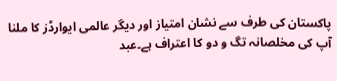پاکستان کی طرف سے نشان امتیاز اور دیگر عالمی ایوارڈز کا ملنا آپ کی مخلصانہ تگ و دو کا اعتراف ہے۔عبد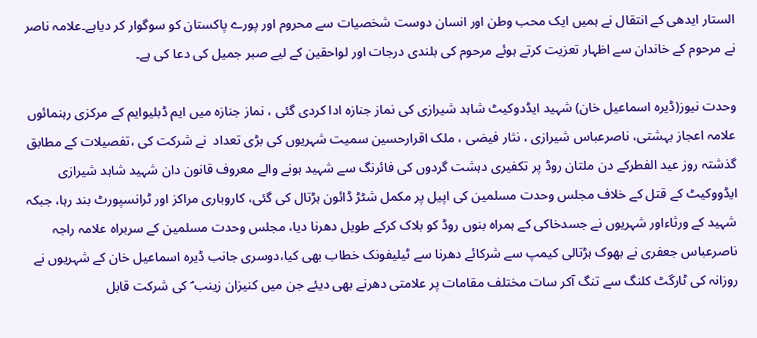الستار ایدھی کے انتقال نے ہمیں ایک محب وطن اور انسان دوست شخصیات سے محروم اور پورے پاکستان کو سوگوار کر دیاہے۔علامہ ناصر نے مرحوم کے خاندان سے اظہار تعزیت کرتے ہوئے مرحوم کی بلندی درجات اور لواحقین کے لیے صبر جمیل کی دعا کی ہے۔

وحدت نیوز(ڈیرہ اسماعیل خان) شہید ایڈدوکیٹ شاہد شیرازی کی نماز جنازہ ادا کردی گئی ، نماز جنازہ میں ایم ڈبلیوایم کے مرکزی رہنمائوں علامہ اعجاز بہشتی، ناصرعباس شیرازی ، نثار فیضی ، ملک اقرارحسین سمیت شہریوں کی بڑی تعداد  نے شرکت کی ،تفصیلات کے مطابق گذشتہ روز عید الفطرکے دن ملتان روڈ پر تکفیری دہشت گردوں کی فائرنگ سے شہید ہونے والے معروف قانون دان شہید شاہد شیرازی ایڈووکیٹ کے قتل کے خلاف مجلس وحدت مسلمین کی اپیل پر مکمل شٹڑ ڈائون ہڑتال کی گئی، کاروباری مراکز اور ٹرانسپورٹ بند رہا، جبکہ شہید کے ورثاءاور شہریوں نے جسدخاکی کے ہمراہ بنوں روڈ کو بلاک کرکے طویل دھرنا دیا، مجلس وحدت مسلمین کے سربراہ علامہ راجہ ناصرعباس جعفری نے بھوک ہڑتالی کیمپ سے شرکائے دھرنا سے ٹیلیفونک خطاب بھی کیا،دوسری جانب ڈیرہ اسماعیل خان کے شہریوں نے روزانہ کی ٹارگٹ کلنگ سے تنگ آکر سات مختلف مقامات پر علامتی دھرنے بھی دیئے جن میں کنیزان زینب ؑ کی شرکت قابل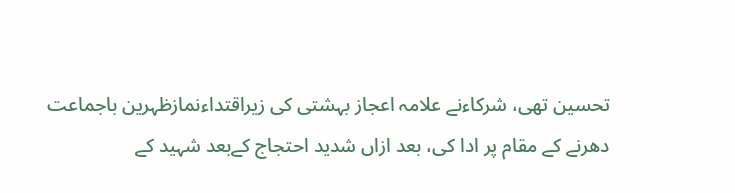تحسین تھی، شرکاءنے علامہ اعجاز بہشتی کی زیراقتداءنمازظہرین باجماعت دھرنے کے مقام پر ادا کی، بعد ازاں شدید احتجاج کےبعد شہید کے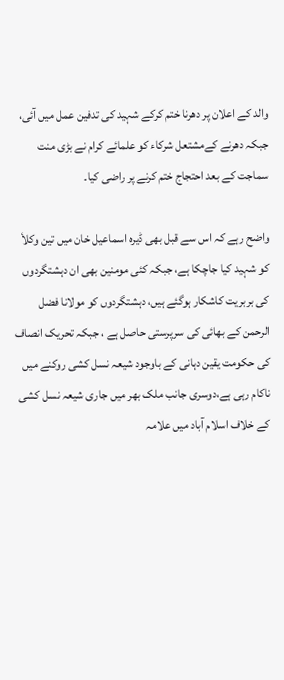والد کے اعلان پر دھرنا ختم کرکے شہید کی تدفین عمل میں آئی، جبکہ دھرنے کےمشتعل شرکاء کو علمائے کرام نے بڑی منت سماجت کے بعد احتجاج ختم کرنے پر راضی کیا۔

واضح رہے کہ اس سے قبل بھی ڈیرہ اسماعیل خان میں تین وکلاٗ کو شہید کیا جاچکا ہے، جبکہ کئی مومنین بھی ان دہشتگردوں کی بربریت کاشکار ہوگئے ہیں، دہشتگردوں کو مولانا فضل الرحمن کے بھائی کی سرپرستی حاصل ہے ، جبکہ تحریک انصاف کی حکومت یقین دہانی کے باوجود شیعہ نسل کشی روکنے میں ناکام رہی ہے،دوسری جانب ملک بھر میں جاری شیعہ نسل کشی کے خلاف اسلام آباد میں علامہ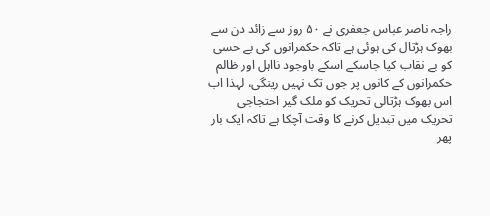راجہ ناصر عباس جعفری نے ۵۰ روز سے زائد دن سے بھوک ہڑتال کی ہوئی ہے تاکہ حکمرانوں کی بے حسی کو بے نقاب کیا جاسکے اسکے باوجود نااہل اور ظالم حکمرانوں کے کانوں پر جوں تک نہیں رینگی، لہذا اب اس بھوک ہڑتالی تحریک کو ملک گیر احتجاجی تحریک میں تبدیل کرنے کا وقت آچکا ہے تاکہ ایک بار پھر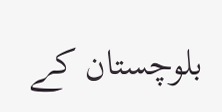بلوچستان کے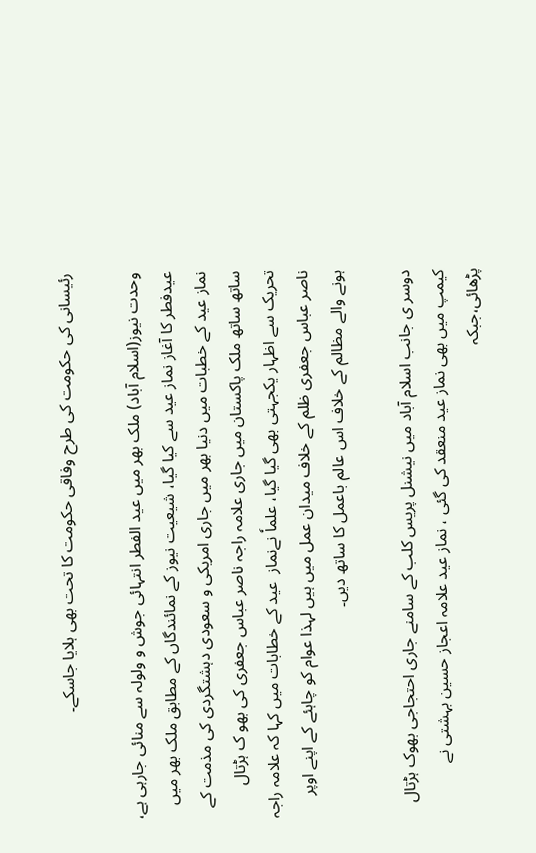رئیسانی کی حکومت کی طرح وفاقی حکومت کا تحت بھی ہلایا جاسکے۔

وحدت نیوز(اسلام آباد) ملک بھر میں عید الفطر انتہائی جوش و ولولہ سے منائی جارہی ہے، عیدفطر کا آغاز نماز عید سے کیا گیا، شیعیت نیوز کے نمائندگاں کے مطابق ملک بھر میں نماز عید کے خطبات میں دنیا بھر میں جاری امریکی و سعودی دہشتگردی کی مذمت کے ساتھ ساتھ ملک پاکستان میں جاری علامہ راجہ ناصر عباس جعفری کی بھو ک ہڑتال تحریک سے اظہار یکجہتی بھی گیا گیا، علماٗ نےنماز  عید کے خطابات میں کہا کہ علامہ راجہ ناصر عباس جعفری ظلم کے خلاف میدان عمل میں ہیں لہذا عوام کو چاہئے کے اپنے اوپر ہونے والے مظالم کے خلاف اس عالم باعمل کا ساتھ دیں۔

دوسر ی جانب اسلام آباد میں نیشنل پریس کلب کے سامنے جاری احتجاجی بھوک ہڑتال کیمپ میں بھی نماز عید منعقد کی گئی ، نماز عید علامہ اعجاز حسین بہشتی نے پڑھائی،جبکہ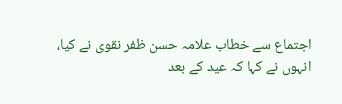اجتماع سے خطاب علامہ حسن ظفر نقوی نے کیا، انہوں نے کہا کہ عید کے بعد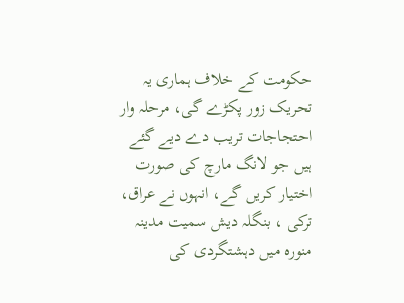حکومت کے خلاف ہماری یہ تحریک زور پکڑے گی، مرحلہ وار احتجاجات تریب دے دیے گئے ہیں جو لانگ مارچ کی صورت اختیار کریں گے، انہوں نے عراق، ترکی ، بنگلہ دیش سمیت مدینہ منورہ میں دہشتگردی کی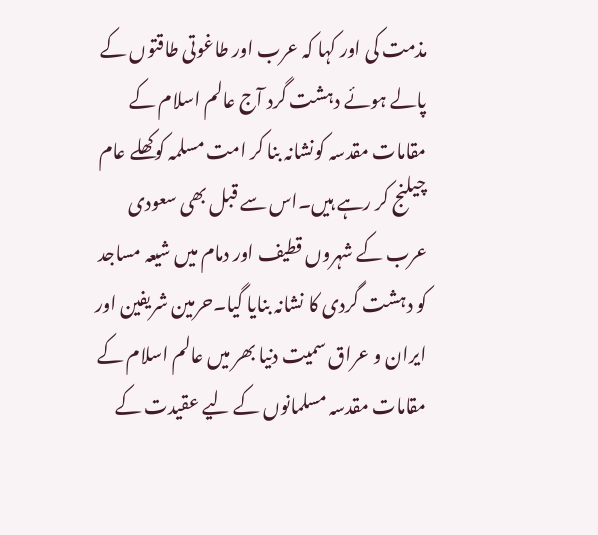مذمت کی اور کہا کہ عرب اور طاغوتی طاقتوں کے پالے ہوئے دہشت گرد آج عالم اسلام کے مقامات مقدسہ کونشانہ بنا کر امت مسلمہ کوکھلے عام چیلنج کر رہے ہیں۔اس سے قبل بھی سعودی عرب کے شہروں قطیف اور دمام میں شیعہ مساجد کو دہشت گردی کا نشانہ بنایا گیا۔حرمین شریفین اور ایران و عراق سمیت دنیا بھر میں عالم اسلام کے مقامات مقدسہ مسلمانوں کے لیے عقیدت کے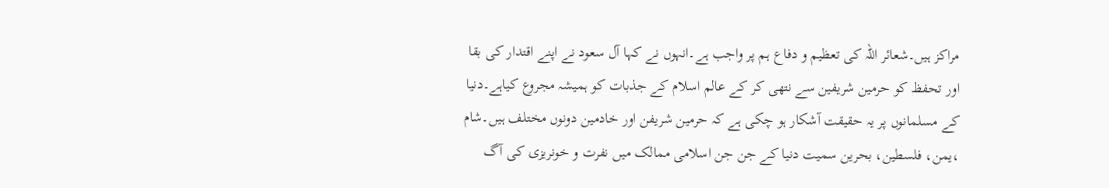مراکز ہیں۔شعائر اللہ کی تعظیم و دفاع ہم پر واجب ہے۔انہوں نے کہا آل سعود نے اپنے اقتدار کی بقا اور تحفظ کو حرمین شریفین سے نتھی کر کے عالم اسلام کے جذبات کو ہمیشہ مجروع کیاہے۔دنیا کے مسلمانوں پر یہ حقیقت آشکار ہو چکی ہے کہ حرمین شریفن اور خادمین دونوں مختلف ہیں۔شام ،یمن، فلسطین، بحرین سمیت دنیا کے جن جن اسلامی ممالک میں نفرت و خونریزی کی آگ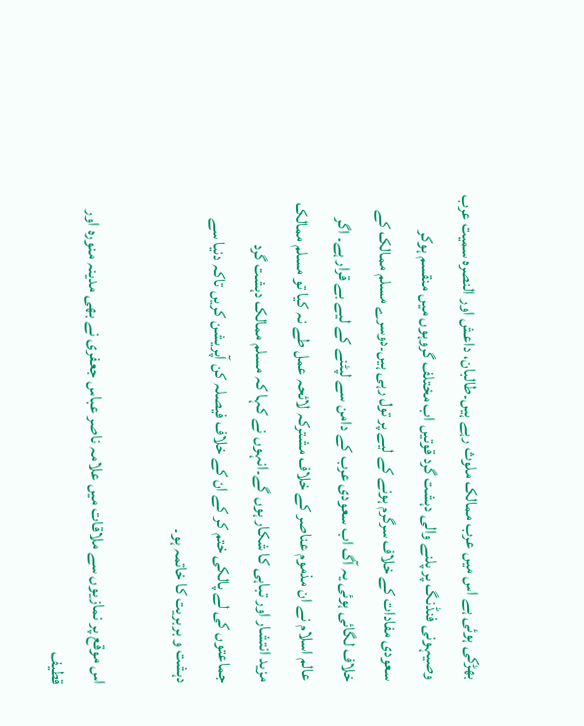بھڑکی ہوئی ہے اس میں عرب ممالک ملوث رہے ہیں۔طالبان، داعش اور النصرہ سمیت عرب وصیہونی فنڈنگ پر پلنے والی دہشت گرد قوتیں اب مختلف گروہوں میں منقسم ہوکر سعودی مفادات کے خلاف سرگرم ہونے کے لیے پر تول رہی ہیں۔دوسرے مسلم ممالک کے خلاف لگائی ہوئی یہ آگ اب سعودی عرب کے دامن سے لپٹنے کے لیے بے قرار ہے۔ اگر عالم اسلام نے ان مذموم عناصر کے خلاف مشترکہ لائحہ عمل طے نہ کیا تو مسلم ممالک مزید انتشار اور تباہی کا شکار ہوں گے۔انہوں نے کہا کہ مسلم ممالک دہشت گرد جماعتوں کی لے پالکی ختم کر کے ان کے خلاف فیصلہ کن آپریشن کریں تاکہ دنیا سے دہشت و بربریت کا خاتمہ ہو۔

اس موقع پر نمازیوں سے ملاقات میں علامہ ناصر عباس جعفری نے بھی مدینہ منورہ اور قطیف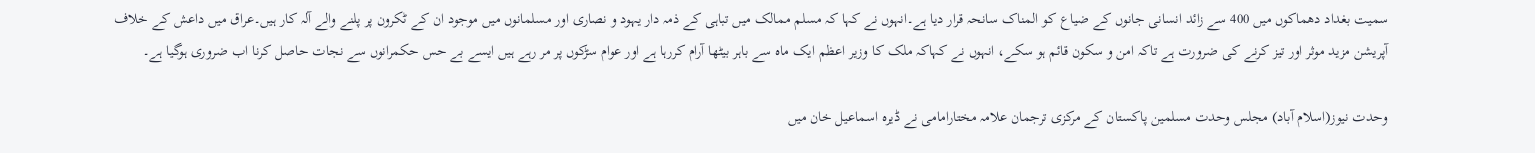سمیت بغداد دھماکوں میں 400 سے زائد انسانی جانوں کے ضیاع کو المناک سانحہ قرار دیا ہے۔انہوں نے کہا کہ مسلم ممالک میں تباہی کے ذمہ دار یہود و نصاری اور مسلمانوں میں موجود ان کے ٹکرون پر پلنے والے آلہ کار ہیں۔عراق میں داعش کے خلاف آپریشن مزید موثر اور تیز کرنے کی ضرورت ہے تاکہ امن و سکون قائم ہو سکے، انہوں نے کہاکہ ملک کا وزیر اعظم ایک ماہ سے باہر بیٹھا آرام کررہا ہے اور عوام سڑکوں پر مر رہے ہیں ایسے بے حس حکمرانوں سے نجات حاصل کرنا اب ضروری ہوگیا ہے۔

وحدت نیوز(اسلام آباد) مجلس وحدت مسلمین پاکستان کے مرکزی ترجمان علامہ مختارامامی نے ڈیرہ اسماعیل خان میں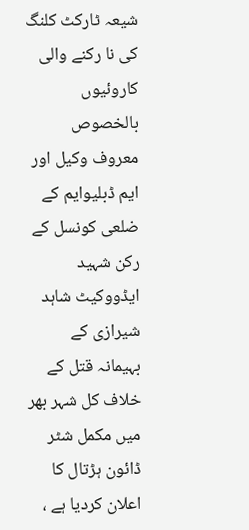شیعہ ٹارکٹ کلنگ کی نا رکنے والی کاروئیوں بالخصوص معروف وکیل اور ایم ڈبلیوایم کے ضلعی کونسل کے رکن شہید ایڈووکیٹ شاہد شیرازی کے بہیمانہ قتل کے خلاف کل شہر بھر میں مکمل شٹر ڈائون ہڑتال کا اعلان کردیا ہے ،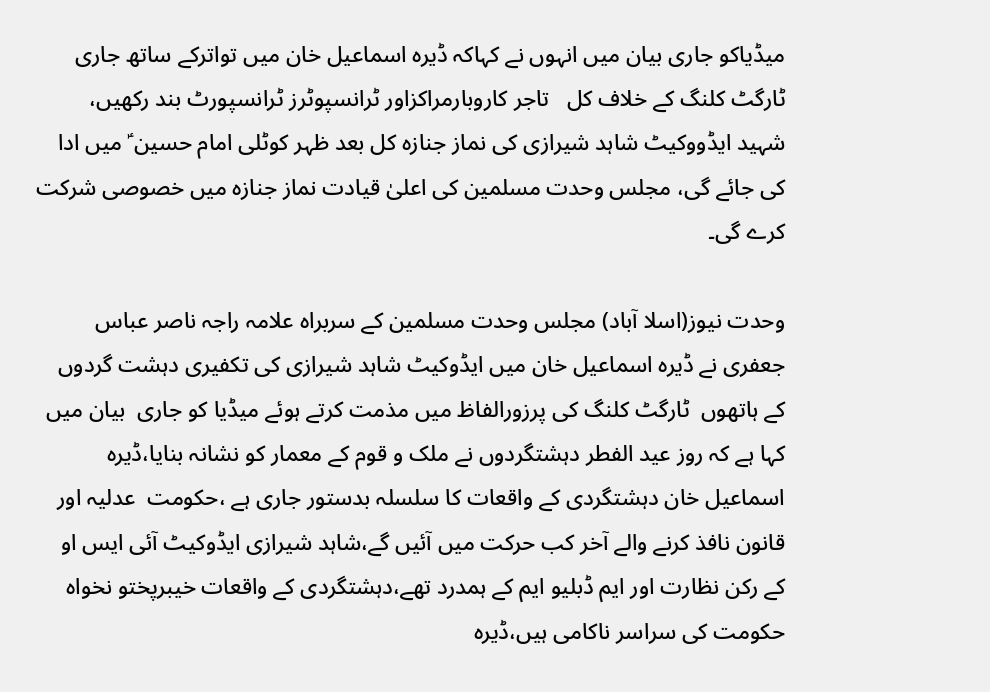میڈیاکو جاری بیان میں انہوں نے کہاکہ ڈیرہ اسماعیل خان میں تواترکے ساتھ جاری ٹارگٹ کلنگ کے خلاف کل   تاجر کاروبارمراکزاور ٹرانسپوٹرز ٹرانسپورٹ بند رکھیں، شہید ایڈووکیٹ شاہد شیرازی کی نماز جنازہ کل بعد ظہر کوٹلی امام حسین ؑ میں ادا کی جائے گی، مجلس وحدت مسلمین کی اعلیٰ قیادت نماز جنازہ میں خصوصی شرکت کرے گی۔

وحدت نیوز(اسلا آباد) مجلس وحدت مسلمین کے سربراہ علامہ راجہ ناصر عباس جعفری نے ڈیرہ اسماعیل خان میں ایڈوکیٹ شاہد شیرازی کی تکفیری دہشت گردوں کے ہاتھوں  ٹارگٹ کلنگ کی پرزورالفاظ میں مذمت کرتے ہوئے میڈیا کو جاری  بیان میں کہا ہے کہ روز عید الفطر دہشتگردوں نے ملک و قوم کے معمار کو نشانہ بنایا،ڈیرہ اسماعیل خان دہشتگردی کے واقعات کا سلسلہ بدستور جاری ہے ،حکومت  عدلیہ اور قانون نافذ کرنے والے آخر کب حرکت میں آئیں گے،شاہد شیرازی ایڈوکیٹ آئی ایس او کے رکن نظارت اور ایم ڈبلیو ایم کے ہمدرد تھے،دہشتگردی کے واقعات خیبرپختو نخواہ حکومت کی سراسر ناکامی ہیں،ڈیرہ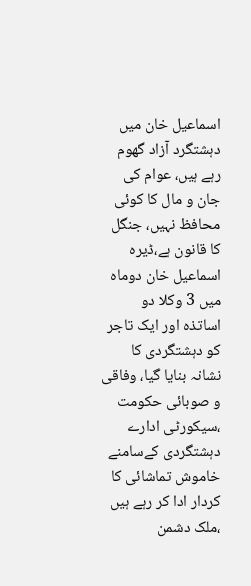اسماعیل خان میں دہشتگرد آزاد گھوم رہے ہیں، عوام کی جان و مال کا کوئی محافظ نہیں، جنگل کا قانون ہے،ڈیرہ اسماعیل خان دوماہ میں 3 وکلا دو اساتذہ اور ایک تاجر کو دہشتگردی کا نشانہ بنایا گیا، وفاقی و صوبائی حکومت ،سیکورٹی ادارے دہشتگردی کےسامنے خاموش تماشائی کا کردار ادا کر رہے ہیں ،ملک دشمن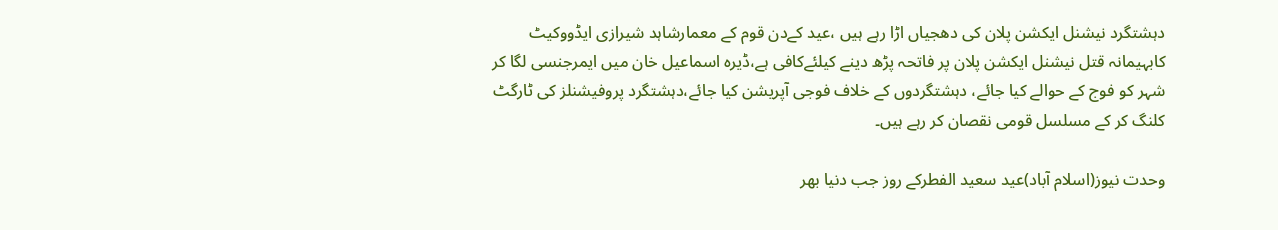دہشتگرد نیشنل ایکشن پلان کی دھجیاں اڑا رہے ہیں ،عید کےدن قوم کے معمارشاہد شیرازی ایڈووکیٹ کابہیمانہ قتل نیشنل ایکشن پلان پر فاتحہ پڑھ دینے کیلئےکافی ہے،ڈیرہ اسماعیل خان میں ایمرجنسی لگا کر شہر کو فوج کے حوالے کیا جائے، دہشتگردوں کے خلاف فوجی آپریشن کیا جائے،دہشتگرد پروفیشنلز کی ٹارگٹ کلنگ کر کے مسلسل قومی نقصان کر رہے ہیں۔

وحدت نیوز(اسلام آباد)عید سعید الفطرکے روز جب دنیا بھر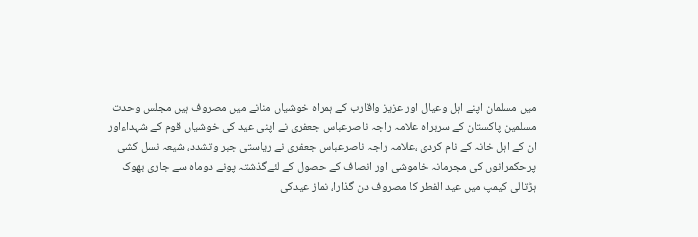میں مسلمان اپنے اہل وعیال اور عزیز واقارب کے ہمراہ خوشیاں منانے میں مصروف ہیں مجلس وحدت مسلمین پاکستان کے سربراہ علامہ راجہ ناصرعباس جعفری نے اپنی عید کی خوشیاں قوم کے شہداءاور ان کے اہل خانہ کے نام کردی ،علامہ راجہ ناصرعباس جعفری نے ریاستی جبر وتشدد، شیعہ نسل کشی پرحکمرانوں کی مجرمانہ خاموشی اور انصاف کے حصول کے لئےگذشتہ پونے دوماہ سے جاری بھوک ہڑتالی کیمپ میں عید الفطر کا مصروف دن گذارا، نماز عیدکی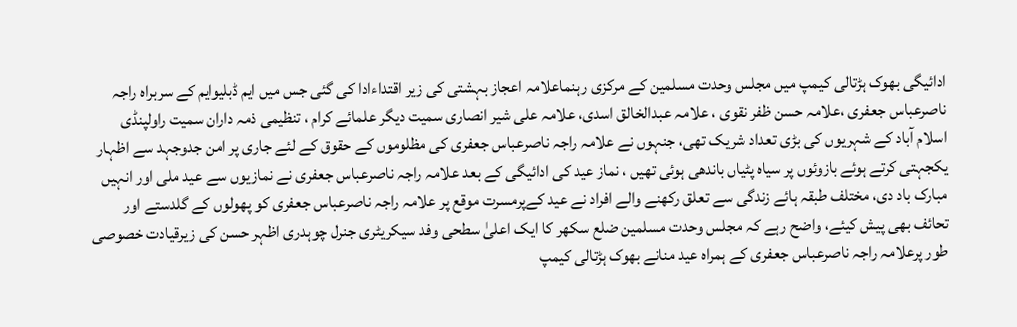ادائیگی بھوک ہڑتالی کیمپ میں مجلس وحدت مسلمین کے مرکزی رہنماعلامہ اعجاز بہشتی کی زیر اقتداءادا کی گئی جس میں ایم ڈبلیوایم کے سربراہ راجہ ناصرعباس جعفری ،علامہ حسن ظفر نقوی ، علامہ عبدالخالق اسدی، علامہ علی شیر انصاری سمیت دیگر علمائے کرام ، تنظیمی ذمہ داران سمیت راولپنڈی اسلام آباد کے شہریوں کی بڑی تعداد شریک تھی، جنہوں نے علامہ راجہ ناصرعباس جعفری کی مظلوموں کے حقوق کے لئے جاری پر امن جدوجہد سے اظہار یکجہتی کرتے ہوئے بازوئوں پر سیاہ پٹیاں باندھی ہوئی تھیں ، نماز عید کی ادائیگی کے بعد علامہ راجہ ناصرعباس جعفری نے نمازیوں سے عید ملی اور انہیں مبارک باد دی، مختلف طبقہ ہائے زندگی سے تعلق رکھنے والے افراد نے عید کےپرمسرت موقع پر علامہ راجہ ناصرعباس جعفری کو پھولوں کے گلدستے اور تحائف بھی پیش کیئے، واضح رہے کہ مجلس وحدت مسلمین ضلع سکھر کا ایک اعلیٰ سطحی وفد سیکریٹری جنرل چوہدری اظہر حسن کی زیرقیادت خصوصی طور پرعلامہ راجہ ناصرعباس جعفری کے ہمراہ عید منانے بھوک ہڑتالی کیمپ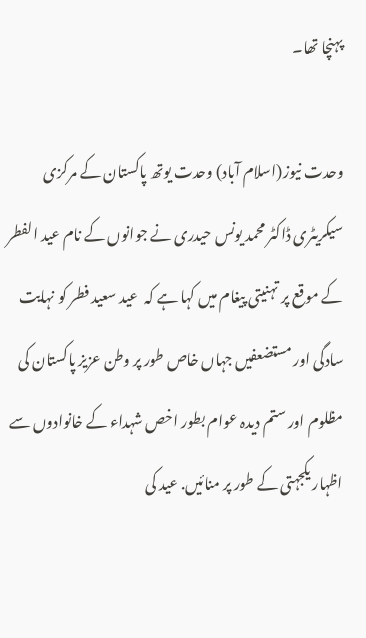پہنچا تھا۔

وحدت نیوز(اسلام آباد) وحدت یوتھ پاکستان کے مرکزی سیکریٹری ڈاکٹر محمد یونس حیدری نے جوانوں کے نام عید الفطر کے موقع پر تہنیتی پیغام میں کہا ہے کہ  عید سعید فطر کو نہایت سادگی اور مستضعفیں جہاں خاص طور پر وطن عزیز پاکستان کی مظلوم اور ستم دیدہ عوام بطور اخص شہداء کے خانوادوں سے اظہار یکجہتی کے طور پر منائیں. عید کی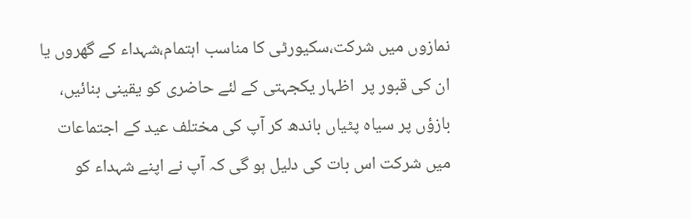نمازوں میں شرکت،سکیورٹی کا مناسب اہتمام،شہداء کے گھروں یا ان کی قبور پر  اظہار یکجہتی کے لئے حاضری کو یقینی بنائیں، بازؤں پر سیاہ پٹیاں باندھ کر آپ کی مختلف عید کے اجتماعات میں شرکت اس بات کی دلیل ہو گی کہ آپ نے اپنے شہداء کو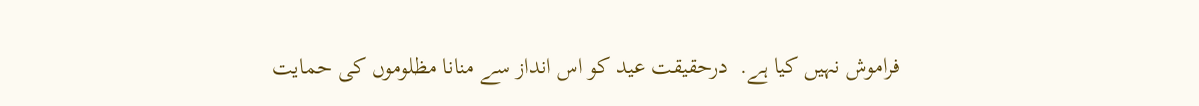فراموش نہیں کیا ہے.  درحقیقت عید کو اس انداز سے منانا مظلوموں کی حمایت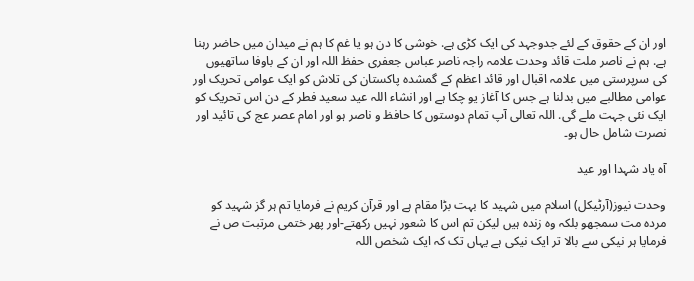اور ان کے حقوق کے لئے جدوجہد کی ایک کڑی ہے. خوشی کا دن ہو یا غم کا ہم نے میدان میں حاضر رہنا ہے. ہم نے ناصر ملت قائد وحدت علامہ راجہ ناصر عباس جعفری حفظ اللہ اور ان کے باوفا ساتھیوں کی سرپرستی میں علامہ اقبال اور قائد اعظم کے گمشدہ پاکستان کی تلاش کو ایک عوامی تحریک اور عوامی مطالبے میں بدلنا ہے جس کا آغاز یو چکا ہے اور انشاء اللہ عید سعید فطر کے دن اس تحریک کو ایک نئی جہت ملے گی. اللہ تعالی آپ تمام دوستوں کا حافظ و ناصر ہو اور امام عصر عج کی تائید اور نصرت شامل حال ہو۔

آہ یاد شہدا اور عید

وحدت نیوز(آرٹیکل) اسلام میں شہید کا بہت بڑا مقام ہے اور قرآن کریم نے فرمایا تم ہر گز شہید کو مردہ مت سمجھو بلکہ وہ زندہ ہیں لیکن تم اس کا شعور نہیں رکھتے-اور پھر ختمی مرتبت ص نے فرمایا ہر نیکی سے بالا تر ایک نیکی ہے یہاں تک کہ ایک شخص اللہ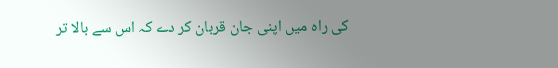کی راہ میں اپنی جان قربان کر دے کہ اس سے بالا تر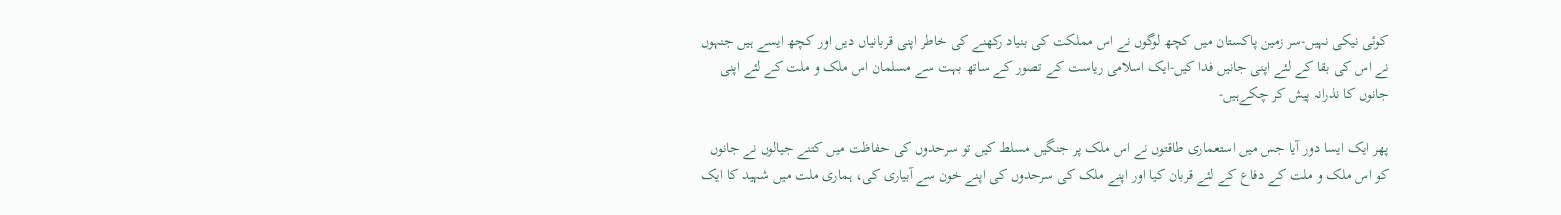کوئی نیکی نہیں-سر زمین پاکستان میں کچھ لوگوں نے اس مملکت کی بنیاد رکھنے کی خاطر اپنی قربانیاں دیں اور کچھ ایسے ہیں جنہوں نے اس کی بقا کے لئے اپنی جانیں فدا کیں-ایک اسلامی ریاست کے تصور کے ساتھ بہت سے مسلمان اس ملک و ملت کے لئے اپنی جانوں کا نذرانہ پیش کر چکےہیں-

پھر ایک ایسا دور آیا جس میں استعماری طاقتوں نے اس ملک پر جنگیں مسلط کیں تو سرحدوں کی حفاظت میں کتنے جیالوں نے جانوں کو اس ملک و ملت کے دفاع کے لئے قربان کیا اور اپنے ملک کی سرحدوں کی اپنے خون سے آبیاری کی، ہماری ملت میں شہید کا ایک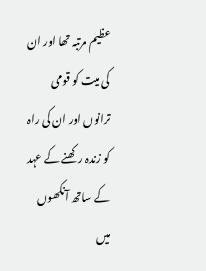عظیم مرتبہ تھا اور ان کی میت کو قومی ترانوں اور ان کی راہ کو زندہ رکھنے کے عہد کے ساتھ آنکھوں میں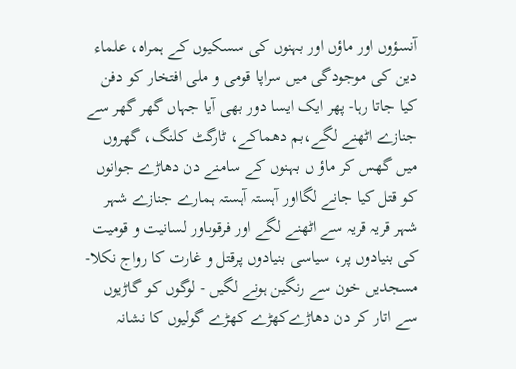آنسؤوں اور ماؤں اور بہنوں کی سسکیوں کے ہمراہ، علماء دین کی موجودگی میں سراپا قومی و ملی افتخار کو دفن کیا جاتا رہا- پھر ایک ایسا دور بھی آیا جہاں گھر گھر سے جنازے اٹھنے لگے،بم دھماکے، ٹارگٹ کلنگ، گھروں میں گھس کر ماؤ ں بہنوں کے سامنے دن دھاڑے جوانوں کو قتل کیا جانے لگااور آہستہ آہستہ ہمارے جنازے شہر شہر قریہ قریہ سے اٹھنے لگے اور فرقوںاور لسانیت و قومیت کی بنیادوں پر، سیاسی بنیادوں پرقتل و غارت کا رواج نکلا- مسجدیں خون سے رنگین ہونے لگیں - لوگوں کو گاڑیوں سے اتار کر دن دھاڑےکھڑے کھڑے گولیوں کا نشانہ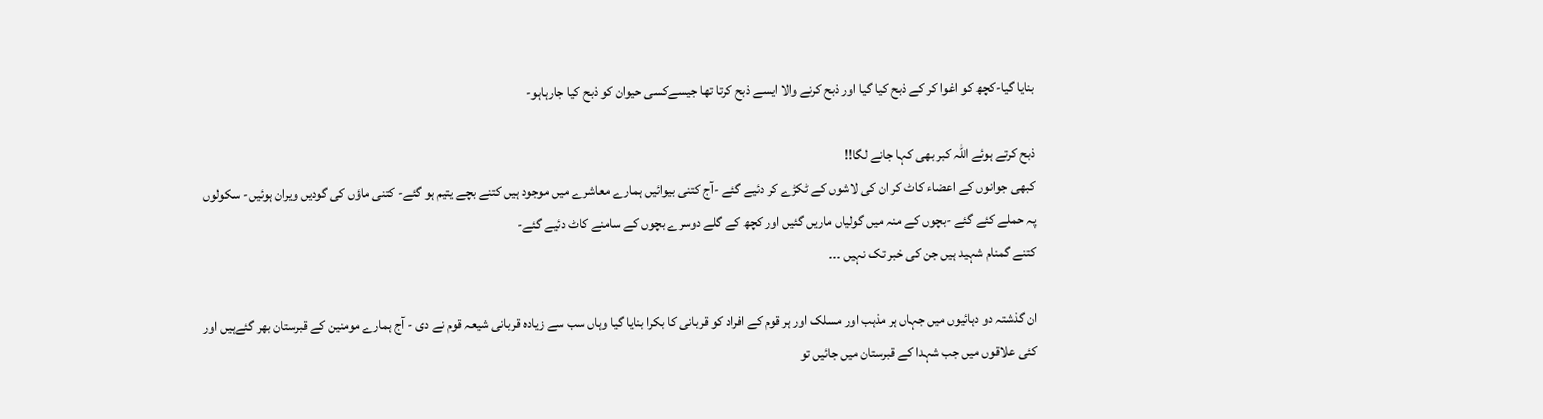بنایا گیا-کچھ کو اغوا کر کے ذبح کیا گیا اور ذبح کرنے والا ایسے ذبح کرتا تھا جیسےکسی حیوان کو ذبح کیا جارہاہو-

ذبح کرتے ہوئے اللہ کبر بھی کہا جانے لگا!!
کبھی جوانوں کے اعضاء کاٹ کر ان کی لاشوں کے ٹکڑے کر دئیے گئے -آج کتنی بیوائیں ہمارے معاشرے میں موجود ہیں کتنے بچے یتیم ہو گئے- کتنی ماؤں کی گودیں ویران ہوئیں- سکولوں پہ حملے کئے گئے -بچوں کے منہ میں گولیاں ماریں گئیں اور کچھ کے گلے دوسرے بچوں کے سامنے کاٹ دئیے گئے-
کتنے گمنام شہید ہیں جن کی خبر تک نہیں ۔۔۔

ان گذشتہ دو دہائیوں میں جہاں ہر مذہب اور مسلک اور ہر قوم کے افراد کو قربانی کا بکرا بنایا گیا وہاں سب سے زیادہ قربانی شیعہ قوم نے دی - آج ہمارے مومنین کے قبرستان بھر گئےہیں اور کئی علاقوں میں جب شہدا کے قبرستان میں جائیں تو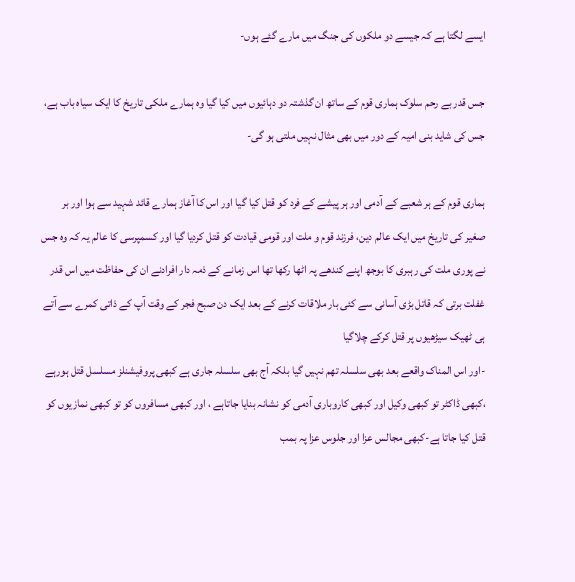ایسے لگتا ہے کہ جیسے دو ملکوں کی جنگ میں مارے گئے ہوں-

جس قدر بے رحم سلوک ہماری قوم کے ساتھ ان گذشتہ دو دہائیوں میں کیا گیا وہ ہمارے ملکی تاریخ کا ایک سیاہ باب ہے، جس کی شاید بنی امیہ کے دور میں بھی مثال نہیں ملتی ہو گی-

ہماری قوم کے ہر شعبے کے آدمی اور ہر پیشے کے فرد کو قتل کیا گیا اور اس کا آغاز ہمارے قائد شہید سے ہوا اور بر صغیر کی تاریخ میں ایک عالم دین، فرزند قوم و ملت اور قومی قیادت کو قتل کردیا گیا اور کسمپرسی کا عالم یہ کہ وہ جس نے پوری ملت کی رہبری کا بوجھ اپنے کندھے پہ اٹھا رکھا تھا اس زمانے کے ذمہ دار افرادنے ان کی حفاظت میں اس قدر غفلت برتی کہ قاتل بڑی آسانی سے کئی بار ملاقات کرنے کے بعد ایک دن صبح فجر کے وقت آپ کے ذاتی کمرے سے آتے ہی ٹھیک سیڑھیوں پر قتل کرکے چلاگیا
-اور اس المناک واقعے بعد بھی سلسلہ تھم نہیں گیا بلکہ آج بھی سلسلہ جاری ہے کبھی پروفیشنلز مسلسل قتل ہورہے ،کبھی ڈاکٹر تو کبھی وکیل اور کبھی کاروباری آدمی کو نشانہ بنایا جاتاہے ، اور کبھی مسافروں کو تو کبھی نمازیوں کو قتل کیا جاتا ہے-کبھی مجالس عزا اور جلوس عزا پہ بمب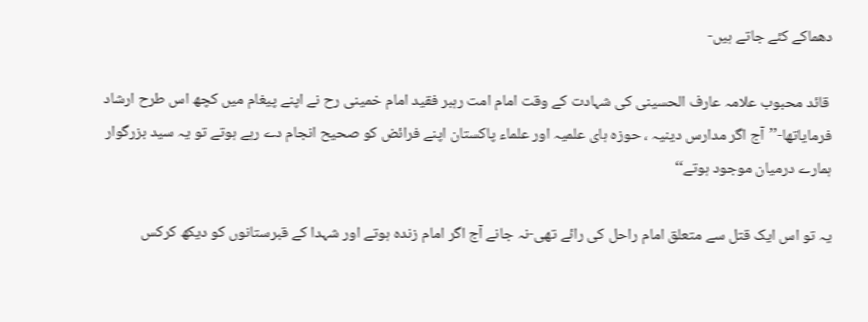دھماکے کئے جاتے ہیں-

 قائد محبوب علامہ عارف الحسینی کی شہادت کے وقت امام امت رہبر فقید امام خمینی رح نے اپنے پیغام میں کچھ اس طرح ارشاد فرمایاتھا-’’آج اگر مدارس دینیہ ، حوزہ ہای علمیہ اور علماء پاکستان اپنے فرائض کو صحیح انجام دے رہے ہوتے تو یہ سید بزرگوار ہمارے درمیان موجود ہوتے‘‘

یہ تو اس ایک قتل سے متعلق امام راحل کی رائے تھی-نہ جانے آج اگر امام زندہ ہوتے اور شہدا کے قبرستانوں کو دیکھ کرکس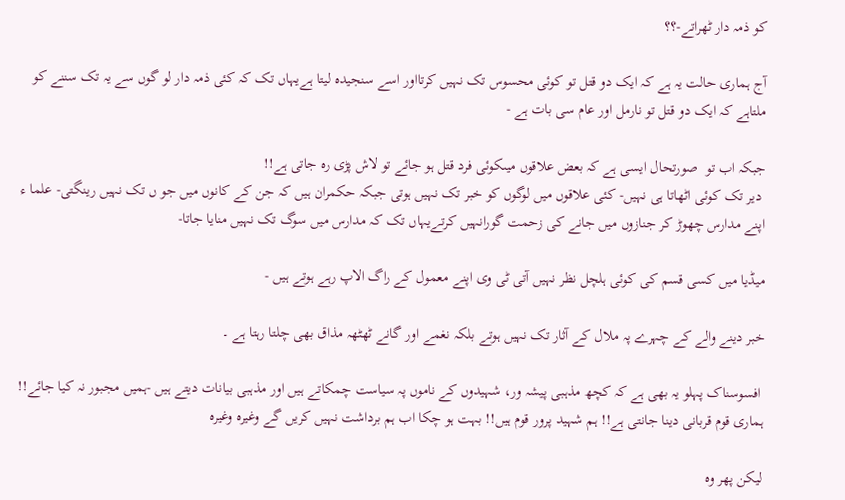کو ذمہ دار ٹھراتے-؟؟

آج ہماری حالت یہ ہے کہ ایک دو قتل تو کوئی محسوس تک نہیں کرتااور اسے سنجیدہ لیتا ہےیہاں تک کہ کئی ذمہ دار لو گوں سے یہ تک سننے کو ملتاہے کہ ایک دو قتل تو نارمل اور عام سی بات ہے -

جبکہ اب تو  صورتحال ایسی ہے کہ بعض علاقوں میںکوئی فرد قتل ہو جائے تو لاش پڑی رہ جاتی ہے!!
 دیر تک کوئی اٹھاتا ہی نہیں- کئی علاقوں میں لوگوں کو خبر تک نہیں ہوتی جبکہ حکمران ہیں کہ جن کے کانوں میں جو ں تک نہیں رینگتی- علما ء اپنے مدارس چھوڑ کر جنازوں میں جانے کی زحمت گورانہیں کرتےیہاں تک کہ مدارس میں سوگ تک نہیں منایا جاتا-

میڈیا میں کسی قسم کی کوئی ہلچل نظر نہیں آتی ٹی وی اپنے معمول کے راگ الاپ رہے ہوتے ہیں -

خبر دینے والے کے چہرے پہ ملال کے آثار تک نہیں ہوتے بلکہ نغمے اور گانے ٹھٹھہ مذاق بھی چلتا رہتا ہے ۔

 افسوسناک پہلو یہ بھی ہے کہ کچھ مذہبی پیشہ ور، شہیدوں کے ناموں پہ سیاست چمکاتے ہیں اور مذہبی بیانات دیتے ہیں -ہمیں مجبور نہ کیا جائے!! ہماری قوم قربانی دینا جانتی ہے!! ہم شہید پرور قوم ہیں!! بہت ہو چکا اب ہم برداشت نہیں کریں گے وغیرہ وغیرہ

لیکن پھر وہ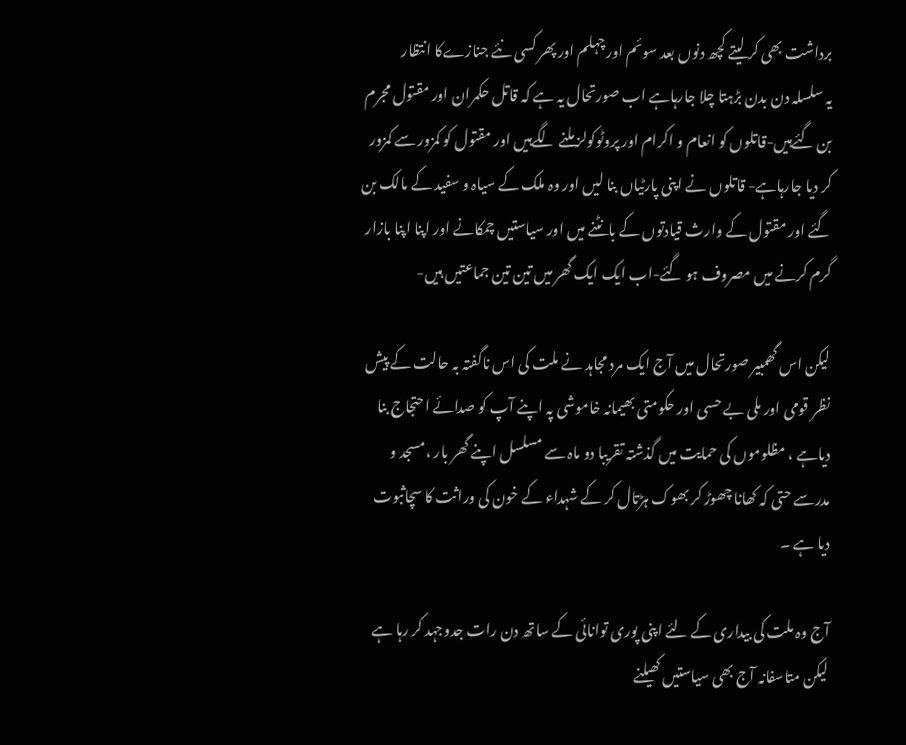برداشت بھی کر لیتے کچھ دنوں بعد سوئم اور چہلم اور پھر کسی نئے جنازےکا انتظار
یہ سلسلہ دن بدن بڑہتا چلا جارہاہے اب صورتحال یہ ہے کہ قاتل حکمران اور مقتول مجرم بن گئےہیں-قاتلوں کو انعام و اکرام اور پروٹوکولز ملنے لگےہیں اور مقتول کو کمزور سے کمزور کر دیا جارہاہے- قاتلوں نے اپنی پارٹیاں بنا لیں اور وہ ملک کے سیاہ و سفید کے مالک بن گئے اور مقتول کے وارث قیادتوں کے بانٹنے میں اور سیاستیں چمکانے اور اپنا اپنا بازار گرم کرنے میں مصروف ہو گئے-اب ایک ایک گھر میں تین تین جماعتیں ہیں-

لیکن اس گھمبیر صورتحال میں آج ایک مرد مجاہد نے ملت کی اس ناگفتہ بہ حالت کے پیش نظر قومی اور ملی بے حسی اور حکومتی بھیمانہ خاموشی پہ اپنے آپ کو صدائے احتجاج بنا دیاہے ، مظلوموں کی حمایت میں گذشتہ تقریبا دو ماہ سے مسلسل اپنے گھر بار ،مسجد و مدرسے حتی کہ کھانا چھوڑ کر بھوک ہڑتال کر کے شہداء کے خون کی وراثت کا سچاثبوت دیا ہے ۔

آج وہ ملت کی بیداری کے لئے اپنی پوری توانائی کے ساتھ دن رات جدوجہد کر رہا ہے  لیکن متاسفانہ آج بھی سیاستیں کھیلنے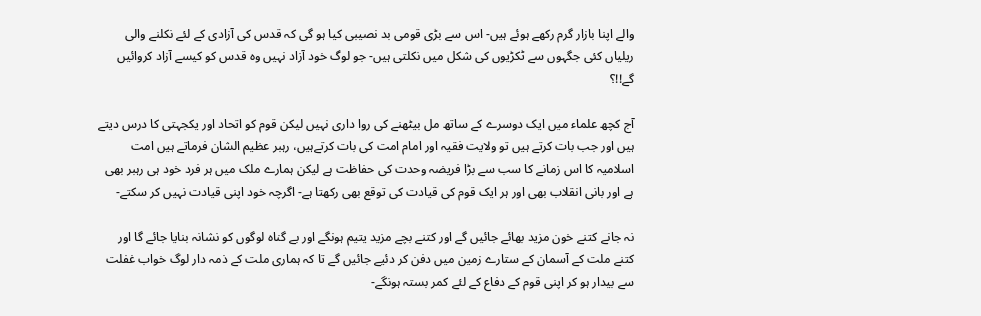والے اپنا بازار گرم رکھے ہوئے ہیں- اس سے بڑی قومی بد نصیبی کیا ہو گی کہ قدس کی آزادی کے لئے نکلنے والی ریلیاں کئی جگہوں سے ٹکڑیوں کی شکل میں نکلتی ہیں- جو لوگ خود آزاد نہیں وہ قدس کو کیسے آزاد کروائیں گے!!؟

آج کچھ علماء میں ایک دوسرے کے ساتھ مل بیٹھنے کی روا داری نہیں لیکن قوم کو اتحاد اور یکجہتی کا درس دیتے ہیں اور جب بات کرتے ہیں تو ولایت فقیہ اور امام امت کی بات کرتےہیں، رہبر عظیم الشان فرماتے ہیں امت اسلامیہ کا اس زمانے کا سب سے بڑا فریضہ وحدت کی حفاظت ہے لیکن ہمارے ملک میں ہر فرد خود ہی رہبر بھی ہے اور بانی انقلاب بھی اور ہر ایک قوم کی قیادت کی توقع بھی رکھتا ہے- اگرچہ خود اپنی قیادت نہیں کر سکتے-

نہ جانے کتنے خون مزید بھائے جائیں گے اور کتنے بچے مزید یتیم ہونگے اور بے گناہ لوگوں کو نشانہ بنایا جائے گا اور کتنے ملت کے آسمان کے ستارے زمین میں دفن کر دئیے جائیں گے تا کہ ہماری ملت کے ذمہ دار لوگ خواب غفلت سے بیدار ہو کر اپنی قوم کے دفاع کے لئے کمر بستہ ہونگے-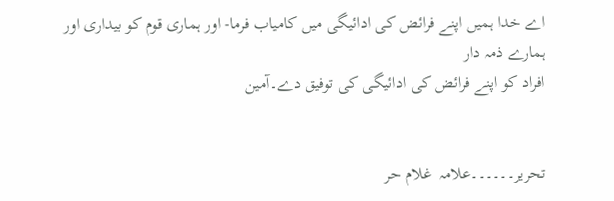اے خدا ہمیں اپنے فرائض کی ادائیگی میں کامیاب فرما- اور ہماری قوم کو بیداری اور ہمارے ذمہ دار
افراد کو اپنے فرائض کی ادائیگی کی توفیق دے۔آمین


تحریر۔۔۔۔۔۔علامہ  غلام حر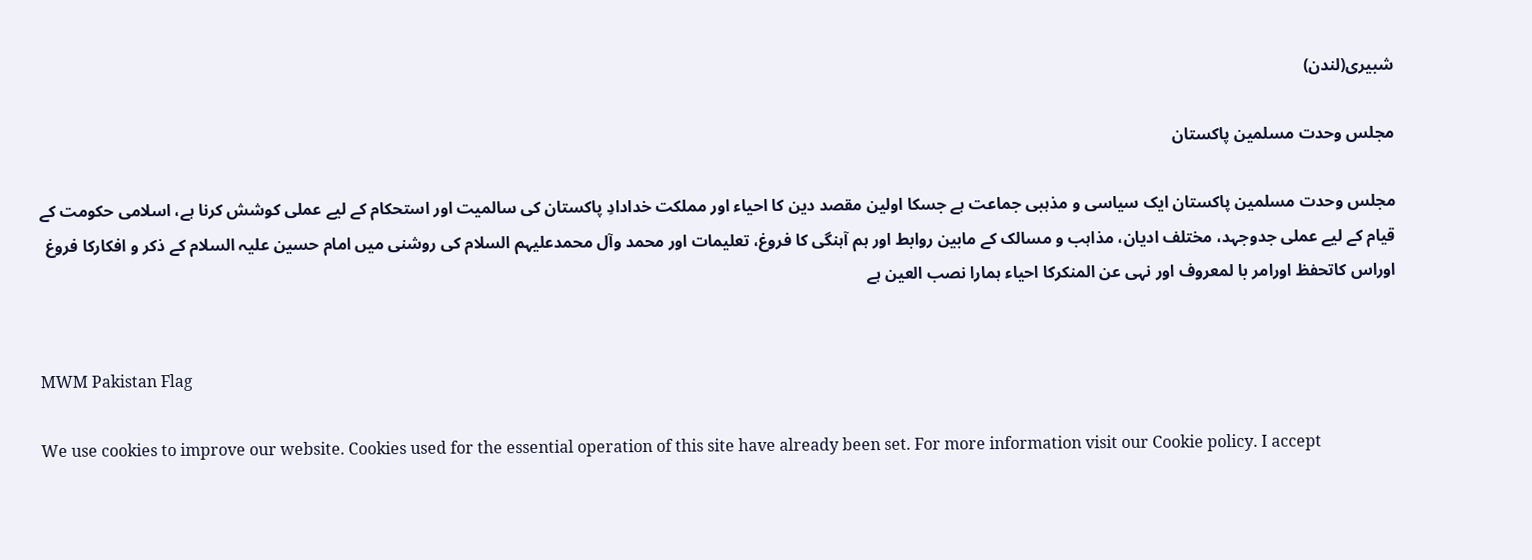شبیری(لندن)

مجلس وحدت مسلمین پاکستان

مجلس وحدت مسلمین پاکستان ایک سیاسی و مذہبی جماعت ہے جسکا اولین مقصد دین کا احیاء اور مملکت خدادادِ پاکستان کی سالمیت اور استحکام کے لیے عملی کوشش کرنا ہے، اسلامی حکومت کے قیام کے لیے عملی جدوجہد، مختلف ادیان، مذاہب و مسالک کے مابین روابط اور ہم آہنگی کا فروغ، تعلیمات اور محمد وآل محمدعلیہم السلام کی روشنی میں امام حسین علیہ السلام کے ذکر و افکارکا فروغ اوراس کاتحفظ اورامر با لمعروف اور نہی عن المنکرکا احیاء ہمارا نصب العین ہے


MWM Pakistan Flag

We use cookies to improve our website. Cookies used for the essential operation of this site have already been set. For more information visit our Cookie policy. I accept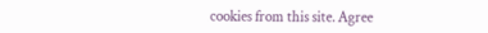cookies from this site. Agree